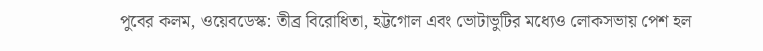পুবের কলম, ওয়েবডেস্ক: তীব্র বিরোধিতা, হট্টগোল এবং ভোটাভুটির মধ্যেও লোকসভায় পেশ হল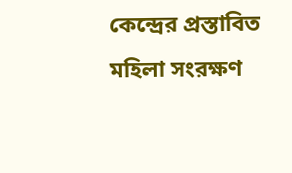কেন্দ্রের প্রস্তাবিত মহিলা সংরক্ষণ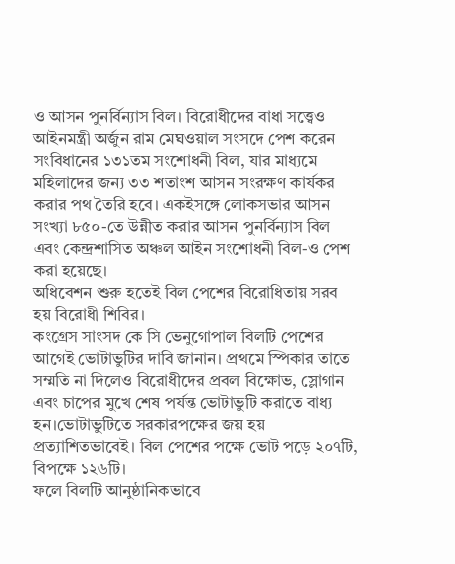ও আসন পুনর্বিন্যাস বিল। বিরোধীদের বাধা সত্ত্বেও আইনমন্ত্রী অর্জুন রাম মেঘওয়াল সংসদে পেশ করেন সংবিধানের ১৩১তম সংশোধনী বিল, যার মাধ্যমে মহিলাদের জন্য ৩৩ শতাংশ আসন সংরক্ষণ কার্যকর করার পথ তৈরি হবে। একইসঙ্গে লোকসভার আসন সংখ্যা ৮৫০-তে উন্নীত করার আসন পুনর্বিন্যাস বিল এবং কেন্দ্রশাসিত অঞ্চল আইন সংশোধনী বিল-ও পেশ করা হয়েছে।
অধিবেশন শুরু হতেই বিল পেশের বিরোধিতায় সরব হয় বিরোধী শিবির।
কংগ্রেস সাংসদ কে সি ভেনুগোপাল বিলটি পেশের আগেই ভোটাভুটির দাবি জানান। প্রথমে স্পিকার তাতে সম্মতি না দিলেও বিরোধীদের প্রবল বিক্ষোভ, স্লোগান এবং চাপের মুখে শেষ পর্যন্ত ভোটাভুটি করাতে বাধ্য হন।ভোটাভুটিতে সরকারপক্ষের জয় হয় প্রত্যাশিতভাবেই। বিল পেশের পক্ষে ভোট পড়ে ২০৭টি, বিপক্ষে ১২৬টি।
ফলে বিলটি আনুষ্ঠানিকভাবে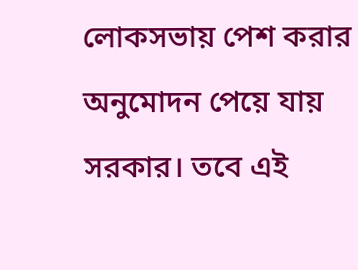লোকসভায় পেশ করার অনুমোদন পেয়ে যায় সরকার। তবে এই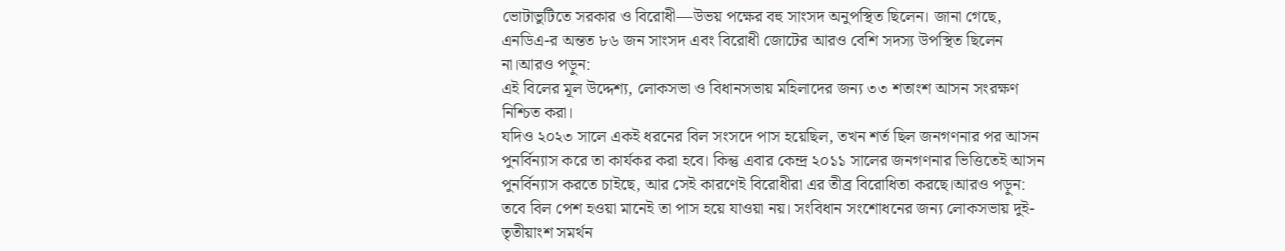ভোটাভুটিতে সরকার ও বিরোধী—উভয় পক্ষের বহু সাংসদ অনুপস্থিত ছিলেন। জানা গেছে, এনডিএ-র অন্তত ৮৬ জন সাংসদ এবং বিরোধী জোটের আরও বেশি সদস্য উপস্থিত ছিলেন না।আরও পড়ুন:
এই বিলের মূল উদ্দেশ্য, লোকসভা ও বিধানসভায় মহিলাদের জন্য ৩৩ শতাংশ আসন সংরক্ষণ নিশ্চিত করা।
যদিও ২০২৩ সালে একই ধরনের বিল সংসদে পাস হয়েছিল, তখন শর্ত ছিল জনগণনার পর আসন পুনর্বিন্যাস করে তা কার্যকর করা হবে। কিন্তু এবার কেন্দ্র ২০১১ সালের জনগণনার ভিত্তিতেই আসন পুনর্বিন্যাস করতে চাইছে, আর সেই কারণেই বিরোধীরা এর তীব্র বিরোধিতা করছে।আরও পড়ুন:
তবে বিল পেশ হওয়া মানেই তা পাস হয়ে যাওয়া নয়। সংবিধান সংশোধনের জন্য লোকসভায় দুই-তৃতীয়াংশ সমর্থন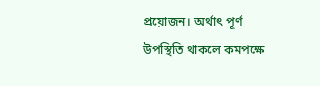প্রয়োজন। অর্থাৎ পূর্ণ উপস্থিতি থাকলে কমপক্ষে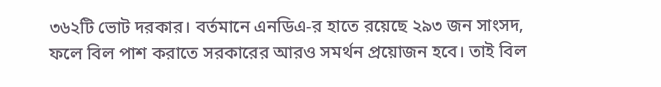৩৬২টি ভোট দরকার। বর্তমানে এনডিএ-র হাতে রয়েছে ২৯৩ জন সাংসদ, ফলে বিল পাশ করাতে সরকারের আরও সমর্থন প্রয়োজন হবে। তাই বিল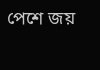পেশে জয়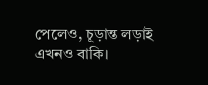পেলেও, চূড়ান্ত লড়াই এখনও বাকি।